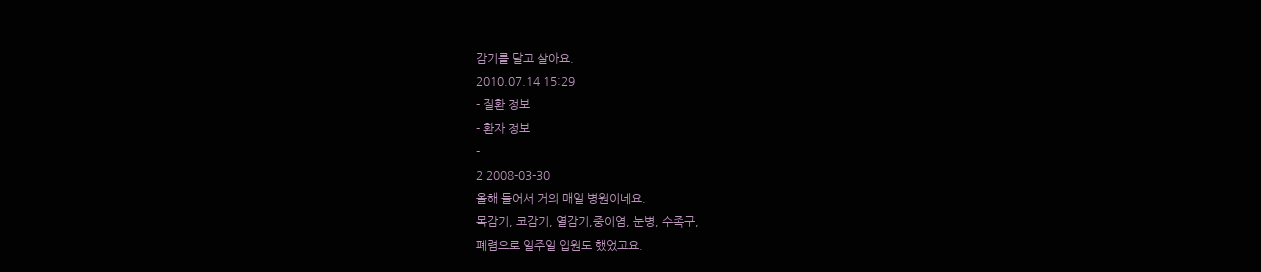감기를 달고 살아요.
2010.07.14 15:29
- 질환 정보
- 환자 정보
-
2 2008-03-30
올해 들어서 거의 매일 병원이네요.
목감기, 코감기, 열감기,중이염, 눈병, 수족구,
폐렴으로 일주일 입원도 했었고요.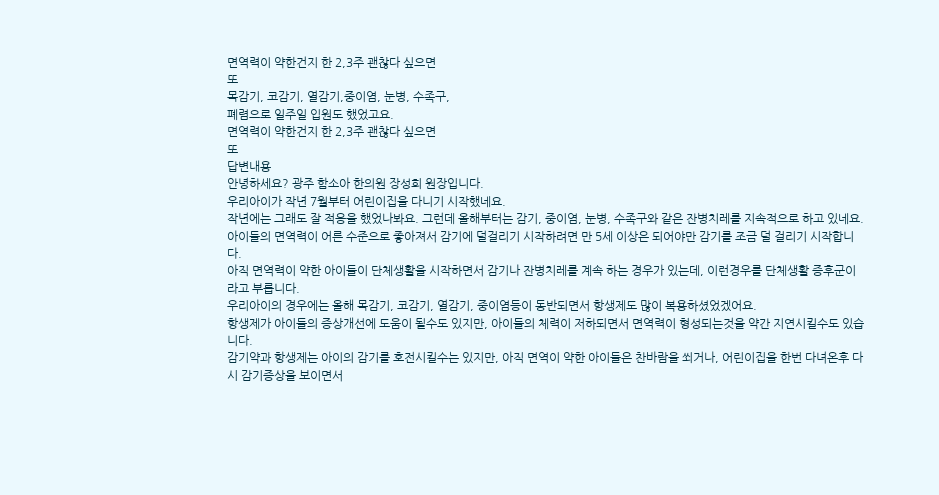면역력이 약한건지 한 2,3주 괜찮다 싶으면
또
목감기, 코감기, 열감기,중이염, 눈병, 수족구,
폐렴으로 일주일 입원도 했었고요.
면역력이 약한건지 한 2,3주 괜찮다 싶으면
또
답변내용
안녕하세요? 광주 함소아 한의원 장성희 원장입니다.
우리아이가 작년 7월부터 어린이집을 다니기 시작했네요.
작년에는 그래도 잘 적응을 했었나봐요. 그런데 올해부터는 감기, 중이염, 눈병, 수족구와 같은 잔병치레를 지속적으로 하고 있네요.
아이들의 면역력이 어른 수준으로 좋아져서 감기에 덜걸리기 시작하려면 만 5세 이상은 되어야만 감기를 조금 덜 걸리기 시작합니다.
아직 면역력이 약한 아이들이 단체생활을 시작하면서 감기나 잔병치레를 계속 하는 경우가 있는데, 이런경우를 단체생활 증후군이라고 부릅니다.
우리아이의 경우에는 올해 목감기, 코감기, 열감기, 중이염등이 동반되면서 항생제도 많이 복용하셨었겠어요.
항생제가 아이들의 증상개선에 도움이 될수도 있지만, 아이들의 체력이 저하되면서 면역력이 형성되는것을 약간 지연시킬수도 있습니다.
감기약과 항생제는 아이의 감기를 호전시킬수는 있지만, 아직 면역이 약한 아이들은 찬바람을 쐬거나, 어린이집을 한번 다녀온후 다시 감기증상을 보이면서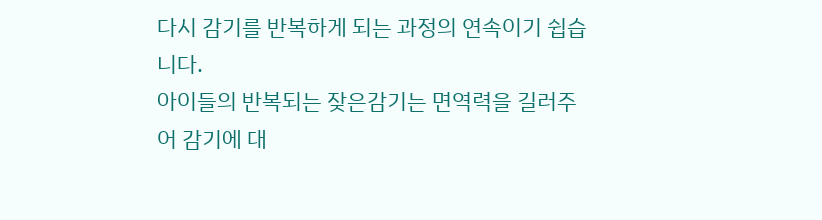다시 감기를 반복하게 되는 과정의 연속이기 쉽습니다.
아이들의 반복되는 잦은감기는 면역력을 길러주어 감기에 대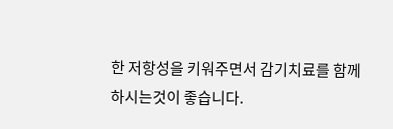한 저항성을 키워주면서 감기치료를 함께 하시는것이 좋습니다.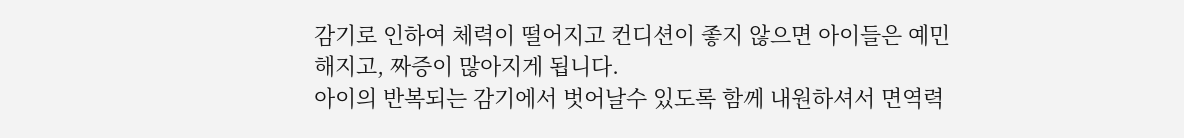감기로 인하여 체력이 떨어지고 컨디션이 좋지 않으면 아이들은 예민해지고, 짜증이 많아지게 됩니다.
아이의 반복되는 감기에서 벗어날수 있도록 함께 내원하셔서 면역력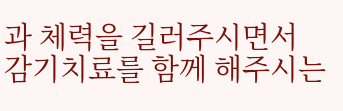과 체력을 길러주시면서 감기치료를 함께 해주시는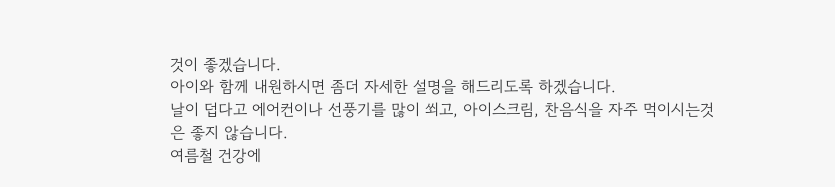것이 좋겠습니다.
아이와 함께 내원하시면 좀더 자세한 설명을 해드리도록 하겠습니다.
날이 덥다고 에어컨이나 선풍기를 많이 쐬고, 아이스크림, 찬음식을 자주 먹이시는것은 좋지 않습니다.
여름철 건강에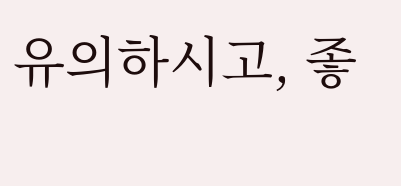유의하시고, 좋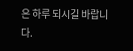은 하루 되시길 바랍니다.